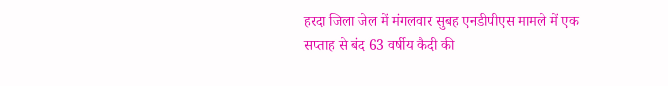हरदा जिला जेल में मंगलवार सुबह एनडीपीएस मामले में एक सप्ताह से बंद 63 वर्षीय कैदी की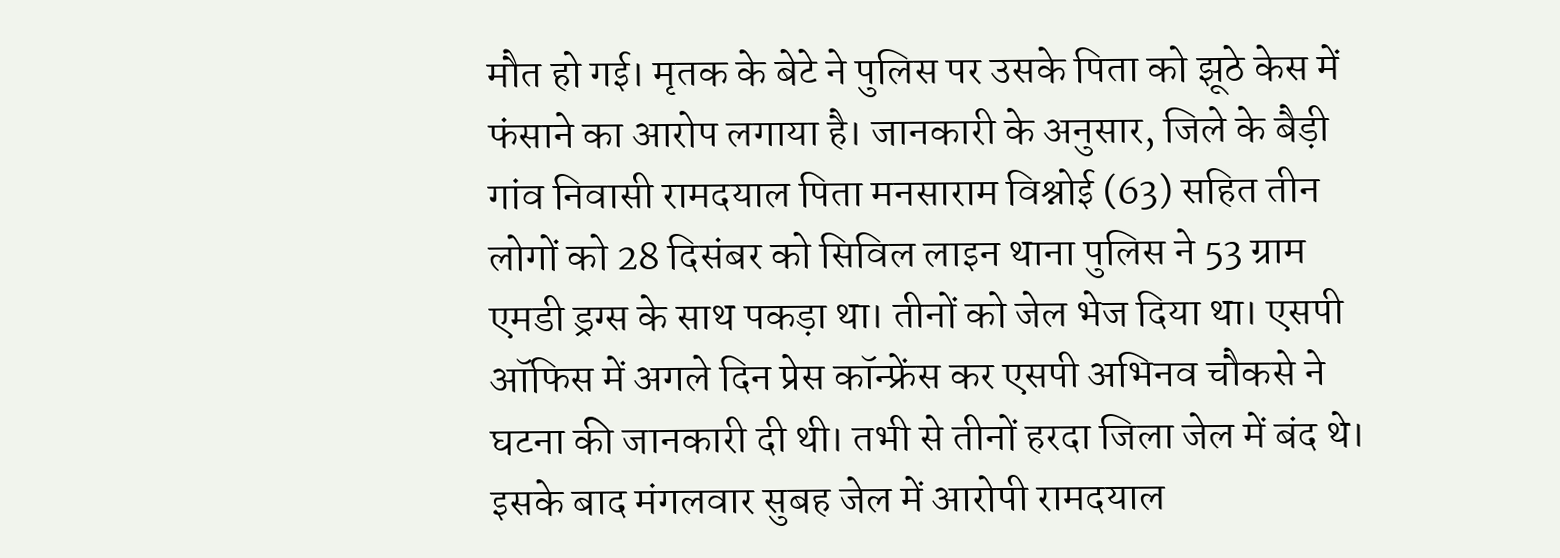मौत हो गई। मृतक के बेटे ने पुलिस पर उसके पिता को झूठे केस में फंसाने का आरोप लगाया है। जानकारी के अनुसार, जिले के बैड़ी गांव निवासी रामदयाल पिता मनसाराम विश्नोई (63) सहित तीन लोगों को 28 दिसंबर को सिविल लाइन थाना पुलिस ने 53 ग्राम एमडी ड्रग्स के साथ पकड़ा था। तीनों को जेल भेज दिया था। एसपी ऑफिस में अगले दिन प्रेस कॉन्फ्रेंस कर एसपी अभिनव चौकसे ने घटना की जानकारी दी थी। तभी से तीनों हरदा जिला जेल में बंद थे। इसके बाद मंगलवार सुबह जेल में आरोपी रामदयाल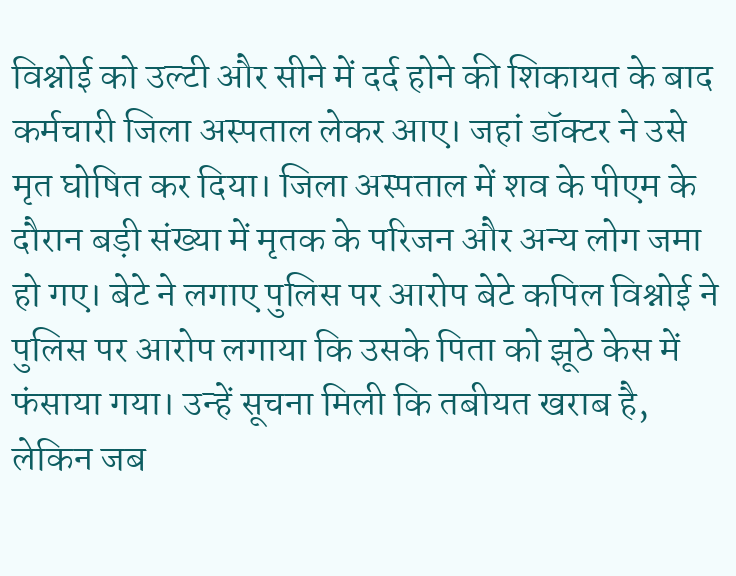विश्नोई को उल्टी और सीने में दर्द होने की शिकायत के बाद कर्मचारी जिला अस्पताल लेकर आए। जहां डॉक्टर ने उसे मृत घोषित कर दिया। जिला अस्पताल में शव के पीएम के दौरान बड़ी संख्या में मृतक के परिजन और अन्य लोग जमा हो गए। बेटे ने लगाए पुलिस पर आरोप बेटे कपिल विश्नोई ने पुलिस पर आरोप लगाया कि उसके पिता को झूठे केस में फंसाया गया। उन्हें सूचना मिली कि तबीयत खराब है, लेकिन जब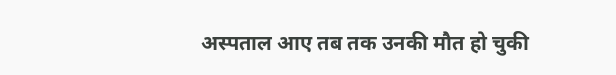अस्पताल आए तब तक उनकी मौत हो चुकी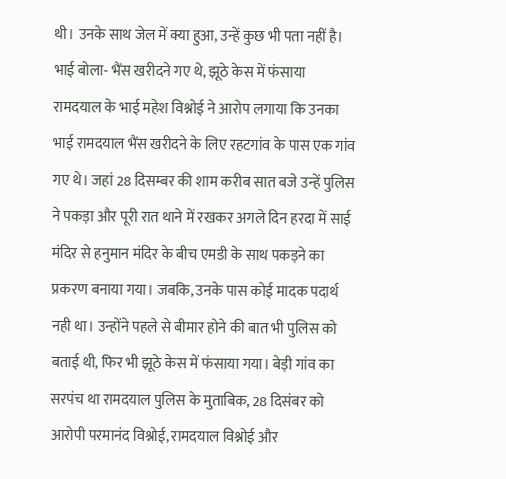थी। उनके साथ जेल में क्या हुआ, उन्हें कुछ भी पता नहीं है। भाई बोला- भैंस खरीदने गए थे, झूठे केस में फंसाया रामदयाल के भाई महेश विश्नोई ने आरोप लगाया कि उनका भाई रामदयाल भैंस खरीदने के लिए रहटगांव के पास एक गांव गए थे। जहां 28 दिसम्बर की शाम करीब सात बजे उन्हें पुलिस ने पकड़ा और पूरी रात थाने में रखकर अगले दिन हरदा में साई मंदिर से हनुमान मंदिर के बीच एमडी के साथ पकड़ने का प्रकरण बनाया गया। जबकि, उनके पास कोई मादक पदार्थ नही था। उन्होंने पहले से बीमार होने की बात भी पुलिस को बताई थी, फिर भी झूठे केस में फंसाया गया। बेड़ी गांव का सरपंच था रामदयाल पुलिस के मुताबिक, 28 दिसंबर को आरोपी परमानंद विश्नोई, रामदयाल विश्नोई और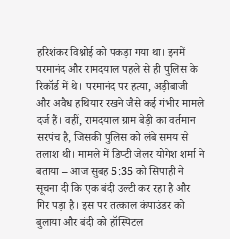हरिशंकर विश्नोई को पकड़ा गया था। इनमें परमानंद और रामदयाल पहले से ही पुलिस के रिकॉर्ड में थे। परमानंद पर हत्या, अड़ीबाजी और अवैध हथियार रखने जैसे कई गंभीर मामले दर्ज हैं। वहीं, रामदयाल ग्राम बेड़ी का वर्तमान सरपंच है, जिसकी पुलिस को लंबे समय से तलाश थी। मामले में डिप्टी जेलर योगेश शर्मा ने बताया – आज सुबह 5:35 को सिपाही ने सूचना दी कि एक बंदी उल्टी कर रहा है और गिर पड़ा है। इस पर तत्काल कंपाउंडर को बुलाया और बंदी को हॉस्पिटल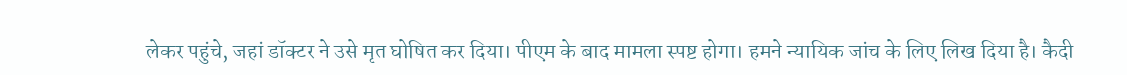लेकर पहुंचे, जहां डॉक्टर ने उसे मृत घोषित कर दिया। पीएम के बाद मामला स्पष्ट होगा। हमने न्यायिक जांच के लिए लिख दिया है। कैदी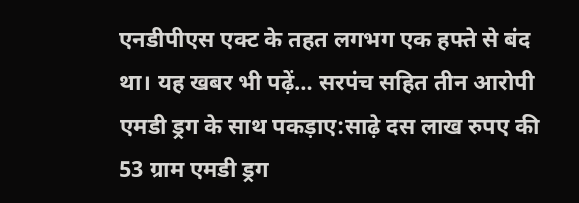एनडीपीएस एक्ट के तहत लगभग एक हफ्ते से बंद था। यह खबर भी पढ़ें… सरपंच सहित तीन आरोपी एमडी ड्रग के साथ पकड़ाए:साढ़े दस लाख रुपए की 53 ग्राम एमडी ड्रग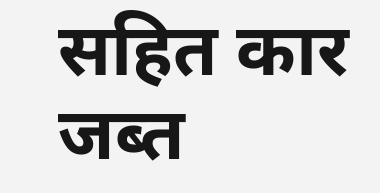सहित कार जब्त